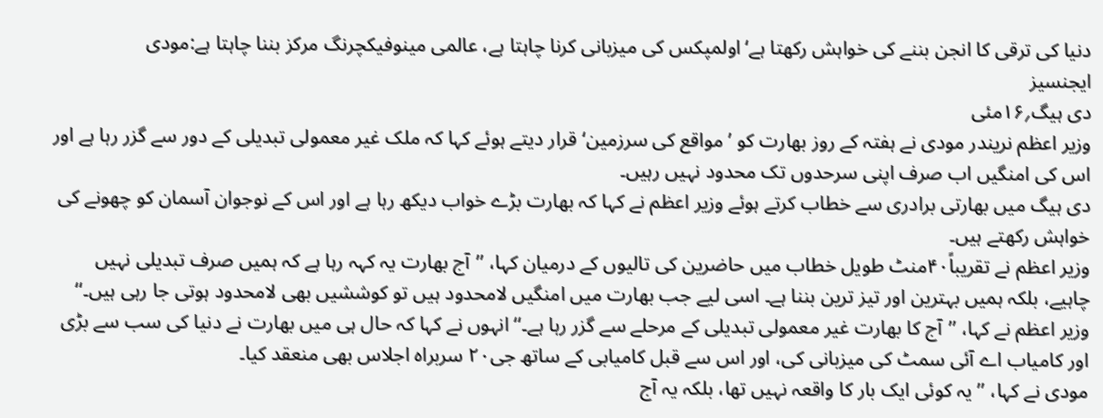دنیا کی ترقی کا انجن بننے کی خواہش رکھتا ہے‘اولمپکس کی میزبانی کرنا چاہتا ہے، عالمی مینوفیکچرنگ مرکز بننا چاہتا ہے:مودی
ایجنسیز
دی ہیگ؍۱۶مئی
وزیر اعظم نریندر مودی نے ہفتہ کے روز بھارت کو ’مواقع کی سرزمین‘ قرار دیتے ہوئے کہا کہ ملک غیر معمولی تبدیلی کے دور سے گزر رہا ہے اور اس کی امنگیں اب صرف اپنی سرحدوں تک محدود نہیں رہیں۔
دی ہیگ میں بھارتی برادری سے خطاب کرتے ہوئے وزیر اعظم نے کہا کہ بھارت بڑے خواب دیکھ رہا ہے اور اس کے نوجوان آسمان کو چھونے کی خواہش رکھتے ہیں۔
وزیر اعظم نے تقریباً۴۰منٹ طویل خطاب میں حاضرین کی تالیوں کے درمیان کہا، ’’آج بھارت یہ کہہ رہا ہے کہ ہمیں صرف تبدیلی نہیں چاہیے، بلکہ ہمیں بہترین اور تیز ترین بننا ہے۔ اسی لیے جب بھارت میں امنگیں لامحدود ہیں تو کوششیں بھی لامحدود ہوتی جا رہی ہیں۔‘‘
وزیر اعظم نے کہا، ’’آج کا بھارت غیر معمولی تبدیلی کے مرحلے سے گزر رہا ہے۔‘‘ انہوں نے کہا کہ حال ہی میں بھارت نے دنیا کی سب سے بڑی اور کامیاب اے آئی سمٹ کی میزبانی کی، اور اس سے قبل کامیابی کے ساتھ جی۲۰ سربراہ اجلاس بھی منعقد کیا۔
مودی نے کہا، ’’یہ کوئی ایک بار کا واقعہ نہیں تھا، بلکہ یہ آج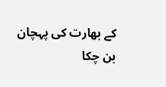کے بھارت کی پہچان بن چکا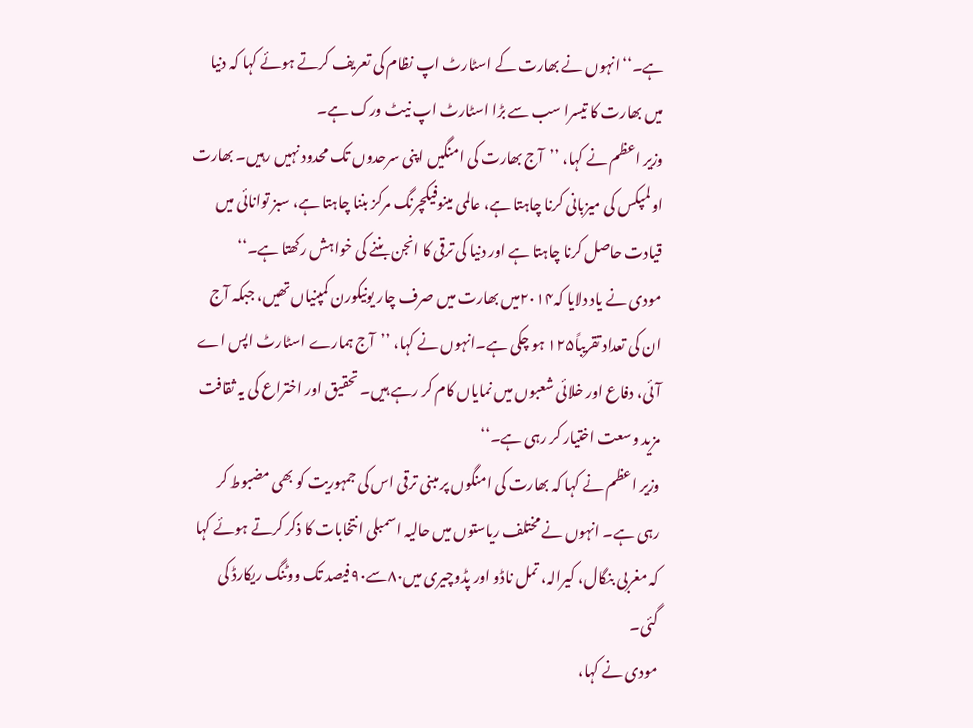ہے۔‘‘انہوں نے بھارت کے اسٹارٹ اپ نظام کی تعریف کرتے ہوئے کہا کہ دنیا میں بھارت کا تیسرا سب سے بڑا اسٹارٹ اپ نیٹ ورک ہے۔
وزیر اعظم نے کہا، ’’آج بھارت کی امنگیں اپنی سرحدوں تک محدود نہیں رہیں۔ بھارت اولمپکس کی میزبانی کرنا چاہتا ہے، عالمی مینوفیکچرنگ مرکز بننا چاہتا ہے، سبز توانائی میں قیادت حاصل کرنا چاہتا ہے اور دنیا کی ترقی کا انجن بننے کی خواہش رکھتا ہے۔‘‘
مودی نے یاد دلایا کہ۲۰۱۴میں بھارت میں صرف چار یونیکورن کمپنیاں تھیں، جبکہ آج ان کی تعداد تقریباً۱۲۵ ہو چکی ہے۔انہوں نے کہا، ’’آج ہمارے اسٹارٹ اپس اے آئی، دفاع اور خلائی شعبوں میں نمایاں کام کر رہے ہیں۔ تحقیق اور اختراع کی یہ ثقافت مزید وسعت اختیار کر رہی ہے۔‘‘
وزیر اعظم نے کہا کہ بھارت کی امنگوں پر مبنی ترقی اس کی جمہوریت کو بھی مضبوط کر رہی ہے۔ انہوں نے مختلف ریاستوں میں حالیہ اسمبلی انتخابات کا ذکر کرتے ہوئے کہا کہ مغربی بنگال، کیرالہ، تمل ناڈو اور پڈوچیری میں۸۰سے۹۰فیصد تک ووٹنگ ریکارڈ کی گئی۔
مودی نے کہا،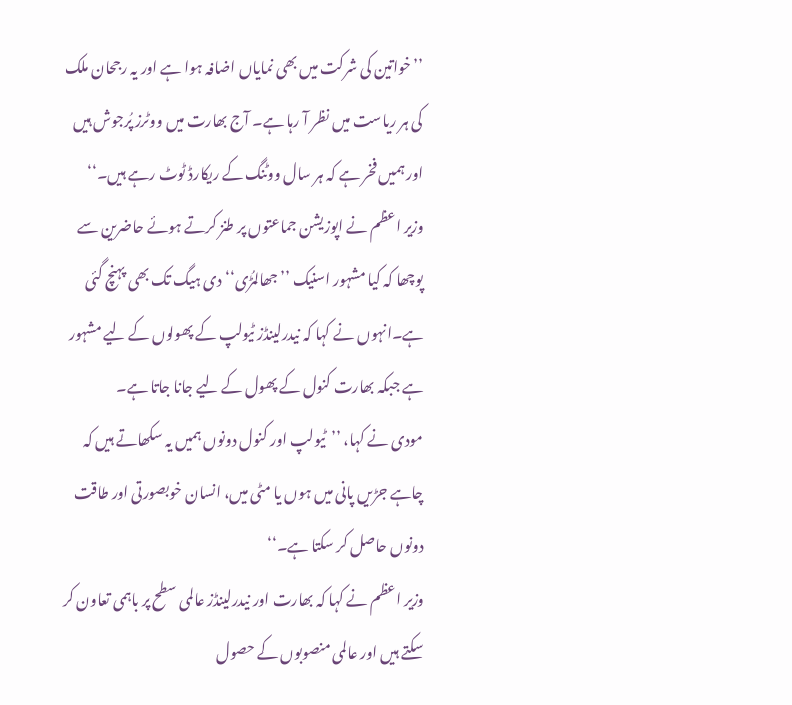’’خواتین کی شرکت میں بھی نمایاں اضافہ ہوا ہے اور یہ رجحان ملک کی ہر ریاست میں نظر آ رہا ہے۔ آج بھارت میں ووٹرز پُرجوش ہیں اور ہمیں فخر ہے کہ ہر سال ووٹنگ کے ریکارڈ ٹوٹ رہے ہیں۔‘‘
وزیر اعظم نے اپوزیشن جماعتوں پر طنز کرتے ہوئے حاضرین سے پوچھا کہ کیا مشہور اسنیک ’’جھالمُڑی‘‘ دی ہیگ تک بھی پہنچ گئی ہے۔انہوں نے کہا کہ نیدرلینڈز ٹیولپ کے پھولوں کے لیے مشہور ہے جبکہ بھارت کنول کے پھول کے لیے جانا جاتا ہے۔
مودی نے کہا، ’’ٹیولپ اور کنول دونوں ہمیں یہ سکھاتے ہیں کہ چاہے جڑیں پانی میں ہوں یا مٹی میں، انسان خوبصورتی اور طاقت دونوں حاصل کر سکتا ہے۔‘‘
وزیر اعظم نے کہا کہ بھارت اور نیدرلینڈز عالمی سطح پر باہمی تعاون کر سکتے ہیں اور عالمی منصوبوں کے حصول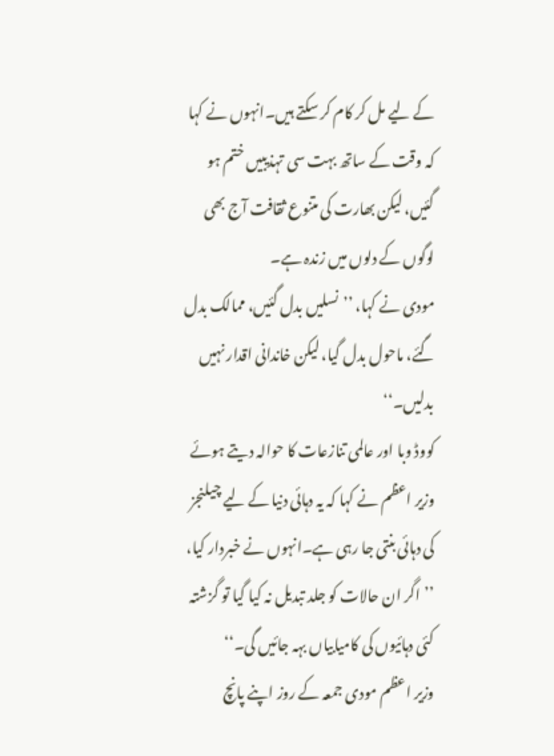کے لیے مل کر کام کر سکتے ہیں۔انہوں نے کہا کہ وقت کے ساتھ بہت سی تہذیبیں ختم ہو گئیں، لیکن بھارت کی متنوع ثقافت آج بھی لوگوں کے دلوں میں زندہ ہے۔
مودی نے کہا، ’’نسلیں بدل گئیں، ممالک بدل گئے، ماحول بدل گیا، لیکن خاندانی اقدار نہیں بدلیں۔‘‘
کووڈ وبا اور عالمی تنازعات کا حوالہ دیتے ہوئے وزیر اعظم نے کہا کہ یہ دہائی دنیا کے لیے چیلنجز کی دہائی بنتی جا رہی ہے۔انہوں نے خبردار کیا، ’’اگر ان حالات کو جلد تبدیل نہ کیا گیا تو گزشتہ کئی دہائیوں کی کامیابیاں بہہ جائیں گی۔‘‘
وزیر اعظم مودی جمعہ کے روز اپنے پانچ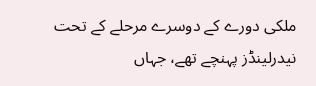ملکی دورے کے دوسرے مرحلے کے تحت نیدرلینڈز پہنچے تھے، جہاں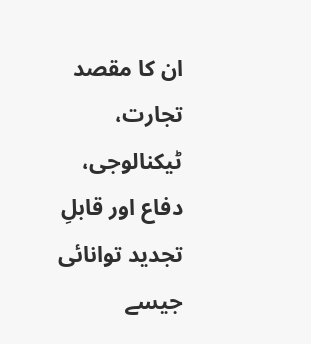ان کا مقصد تجارت، ٹیکنالوجی، دفاع اور قابلِ تجدید توانائی جیسے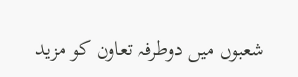شعبوں میں دوطرفہ تعاون کو مزید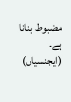مضبوط بنانا ہے۔ (ایجنسیاں)